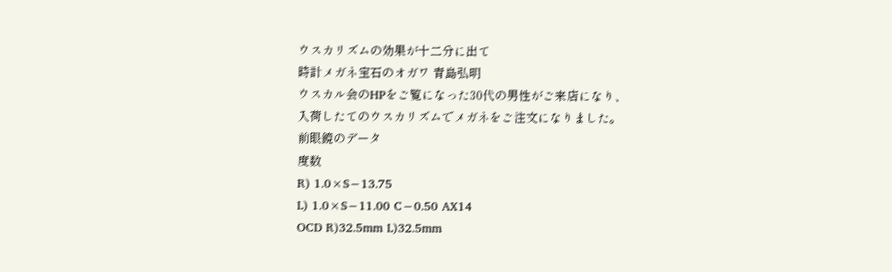ウスカリズムの効果が十二分に出て
時計メガネ宝石のオガワ 青島弘明
ウスカル会のHPをご覧になった30代の男性がご来店になり、
入荷したてのウスカリズムでメガネをご注文になりました。
前眼鏡のデータ
度数
R) 1.0×S−13.75
L) 1.0×S−11.00 C−0.50 AX14
OCD R)32.5mm L)32.5mm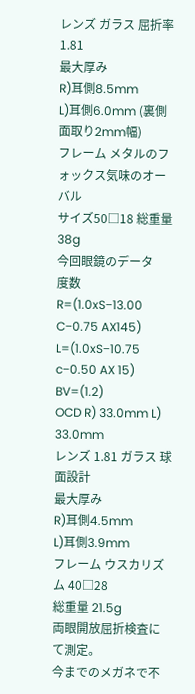レンズ ガラス 屈折率1.81
最大厚み
R)耳側8.5mm
L)耳側6.0mm (裏側面取り2mm幅)
フレーム メタルのフォックス気味のオーバル
サイズ50□18 総重量 38g
今回眼鏡のデータ
度数
R=(1.0xS−13.00 C−0.75 AX145)
L=(1.0xS−10.75 c−0.50 AX 15) BV=(1.2)
OCD R) 33.0mm L) 33.0mm
レンズ 1.81 ガラス 球面設計
最大厚み
R)耳側4.5mm
L)耳側3.9mm
フレーム ウスカリズム 40□28
総重量 21.5g
両眼開放屈折検査にて測定。
今までのメガネで不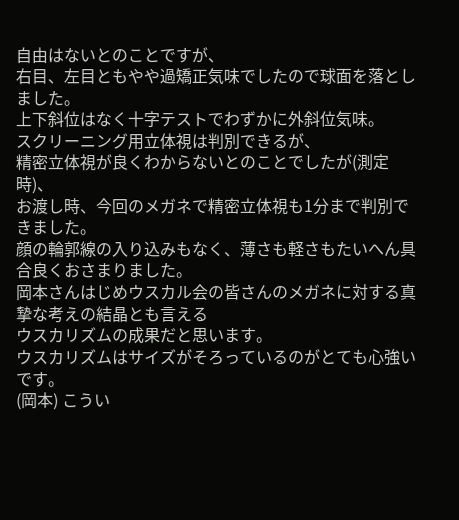自由はないとのことですが、
右目、左目ともやや過矯正気味でしたので球面を落としました。
上下斜位はなく十字テストでわずかに外斜位気味。
スクリーニング用立体視は判別できるが、
精密立体視が良くわからないとのことでしたが(測定時)、
お渡し時、今回のメガネで精密立体視も1分まで判別できました。
顔の輪郭線の入り込みもなく、薄さも軽さもたいへん具合良くおさまりました。
岡本さんはじめウスカル会の皆さんのメガネに対する真摯な考えの結晶とも言える
ウスカリズムの成果だと思います。
ウスカリズムはサイズがそろっているのがとても心強いです。
(岡本) こうい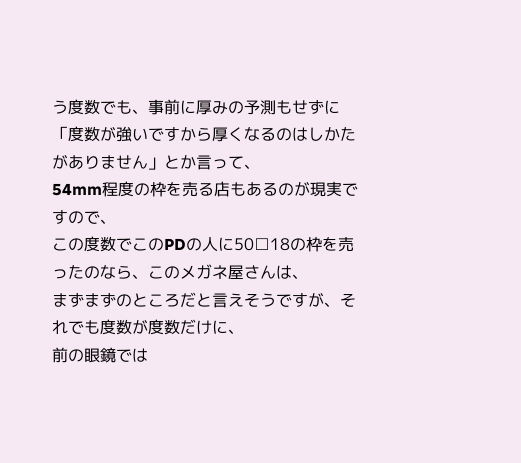う度数でも、事前に厚みの予測もせずに
「度数が強いですから厚くなるのはしかたがありません」とか言って、
54mm程度の枠を売る店もあるのが現実ですので、
この度数でこのPDの人に50□18の枠を売ったのなら、このメガネ屋さんは、
まずまずのところだと言えそうですが、それでも度数が度数だけに、
前の眼鏡では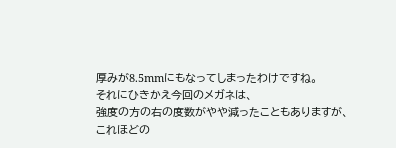厚みが8.5mmにもなってしまったわけですね。
それにひきかえ今回のメガネは、
強度の方の右の度数がやや減ったこともありますが、
これほどの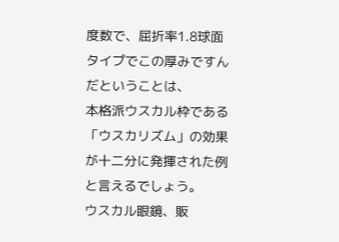度数で、屈折率1.8球面タイプでこの厚みですんだということは、
本格派ウスカル枠である「ウスカリズム」の効果が十二分に発揮された例と言えるでしょう。
ウスカル眼鏡、販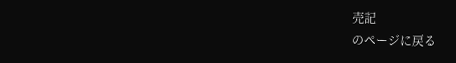売記
のページに戻る